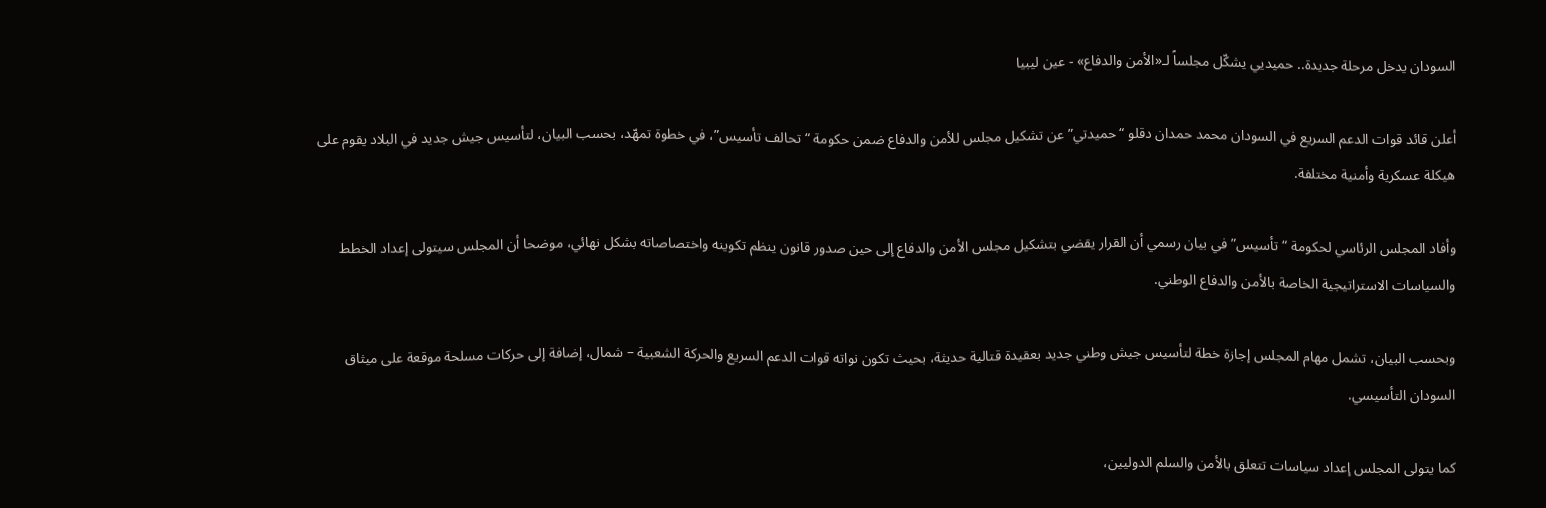السودان يدخل مرحلة جديدة.. حميديي يشكّل مجلساً لـ«الأمن والدفاع» - عين ليبيا

أعلن قائد قوات الدعم السريع في السودان محمد حمدان دقلو “حميدتي” عن تشكيل مجلس للأمن والدفاع ضمن حكومة “تحالف تأسيس”، في خطوة تمهّد، بحسب البيان، لتأسيس جيش جديد في البلاد يقوم على هيكلة عسكرية وأمنية مختلفة.

وأفاد المجلس الرئاسي لحكومة “تأسيس” في بيان رسمي أن القرار يقضي بتشكيل مجلس الأمن والدفاع إلى حين صدور قانون ينظم تكوينه واختصاصاته بشكل نهائي، موضحا أن المجلس سيتولى إعداد الخطط والسياسات الاستراتيجية الخاصة بالأمن والدفاع الوطني.

وبحسب البيان، تشمل مهام المجلس إجازة خطة لتأسيس جيش وطني جديد بعقيدة قتالية حديثة، بحيث تكون نواته قوات الدعم السريع والحركة الشعبية – شمال، إضافة إلى حركات مسلحة موقعة على ميثاق السودان التأسيسي.

كما يتولى المجلس إعداد سياسات تتعلق بالأمن والسلم الدوليين،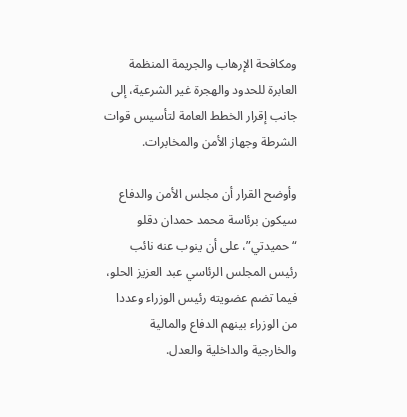ومكافحة الإرهاب والجريمة المنظمة العابرة للحدود والهجرة غير الشرعية، إلى جانب إقرار الخطط العامة لتأسيس قوات الشرطة وجهاز الأمن والمخابرات.

وأوضح القرار أن مجلس الأمن والدفاع سيكون برئاسة محمد حمدان دقلو “حميدتي”، على أن ينوب عنه نائب رئيس المجلس الرئاسي عبد العزيز الحلو، فيما تضم عضويته رئيس الوزراء وعددا من الوزراء بينهم الدفاع والمالية والخارجية والداخلية والعدل.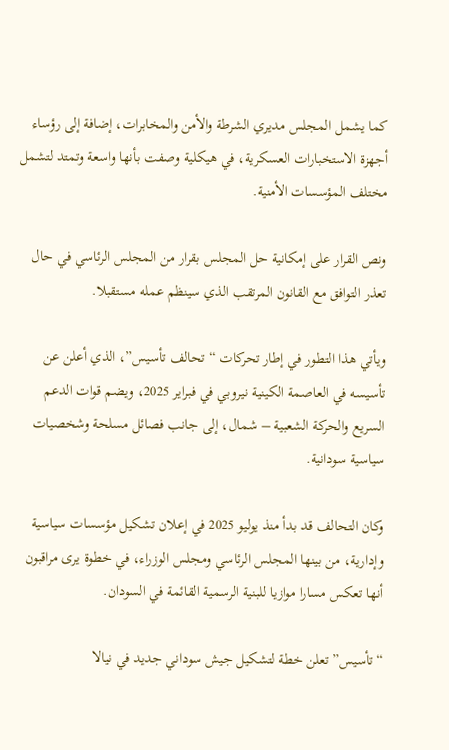كما يشمل المجلس مديري الشرطة والأمن والمخابرات، إضافة إلى رؤساء أجهزة الاستخبارات العسكرية، في هيكلية وصفت بأنها واسعة وتمتد لتشمل مختلف المؤسسات الأمنية.

ونص القرار على إمكانية حل المجلس بقرار من المجلس الرئاسي في حال تعذر التوافق مع القانون المرتقب الذي سينظم عمله مستقبلا.

ويأتي هذا التطور في إطار تحركات “تحالف تأسيس”، الذي أعلن عن تأسيسه في العاصمة الكينية نيروبي في فبراير 2025، ويضم قوات الدعم السريع والحركة الشعبية – شمال، إلى جانب فصائل مسلحة وشخصيات سياسية سودانية.

وكان التحالف قد بدأ منذ يوليو 2025 في إعلان تشكيل مؤسسات سياسية وإدارية، من بينها المجلس الرئاسي ومجلس الوزراء، في خطوة يرى مراقبون أنها تعكس مسارا موازيا للبنية الرسمية القائمة في السودان.

“تأسيس” تعلن خطة لتشكيل جيش سوداني جديد في نيالا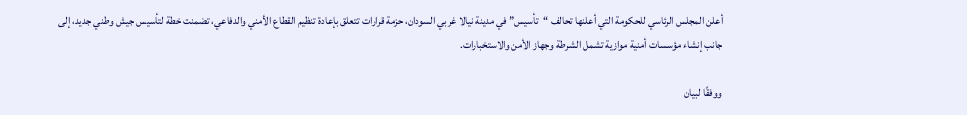أعلن المجلس الرئاسي للحكومة التي أعلنها تحالف “تأسيس” في مدينة نيالا غربي السودان، حزمة قرارات تتعلق بإعادة تنظيم القطاع الأمني والدفاعي، تضمنت خطة لتأسيس جيش وطني جديد، إلى جانب إنشاء مؤسسات أمنية موازية تشمل الشرطة وجهاز الأمن والاستخبارات.

ووفقًا لبيان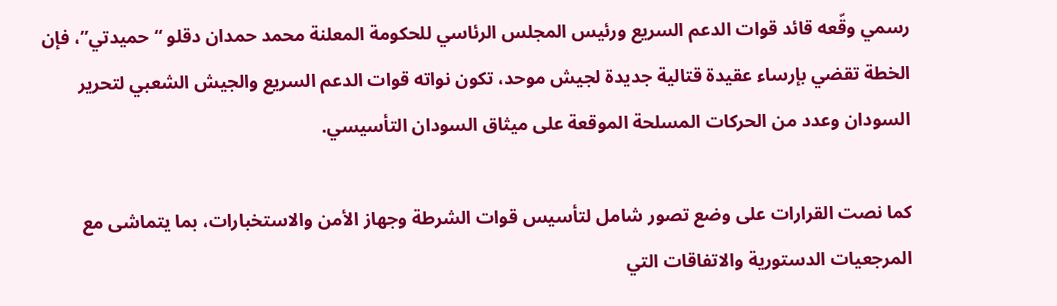رسمي وقّعه قائد قوات الدعم السريع ورئيس المجلس الرئاسي للحكومة المعلنة محمد حمدان دقلو “حميدتي”، فإن الخطة تقضي بإرساء عقيدة قتالية جديدة لجيش موحد، تكون نواته قوات الدعم السريع والجيش الشعبي لتحرير السودان وعدد من الحركات المسلحة الموقعة على ميثاق السودان التأسيسي.

كما نصت القرارات على وضع تصور شامل لتأسيس قوات الشرطة وجهاز الأمن والاستخبارات، بما يتماشى مع المرجعيات الدستورية والاتفاقات التي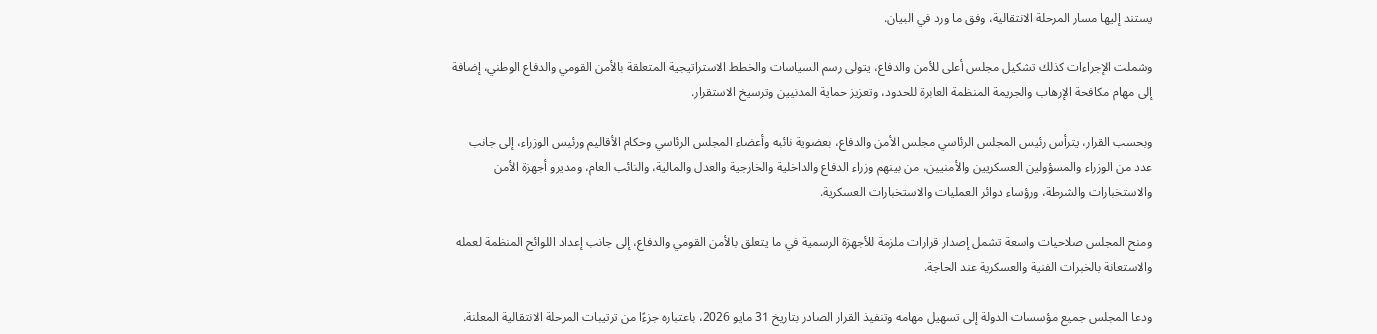يستند إليها مسار المرحلة الانتقالية، وفق ما ورد في البيان.

وشملت الإجراءات كذلك تشكيل مجلس أعلى للأمن والدفاع، يتولى رسم السياسات والخطط الاستراتيجية المتعلقة بالأمن القومي والدفاع الوطني، إضافة إلى مهام مكافحة الإرهاب والجريمة المنظمة العابرة للحدود، وتعزيز حماية المدنيين وترسيخ الاستقرار.

وبحسب القرار، يترأس رئيس المجلس الرئاسي مجلس الأمن والدفاع، بعضوية نائبه وأعضاء المجلس الرئاسي وحكام الأقاليم ورئيس الوزراء، إلى جانب عدد من الوزراء والمسؤولين العسكريين والأمنيين، من بينهم وزراء الدفاع والداخلية والخارجية والعدل والمالية، والنائب العام، ومديرو أجهزة الأمن والاستخبارات والشرطة، ورؤساء دوائر العمليات والاستخبارات العسكرية.

ومنح المجلس صلاحيات واسعة تشمل إصدار قرارات ملزمة للأجهزة الرسمية في ما يتعلق بالأمن القومي والدفاع، إلى جانب إعداد اللوائح المنظمة لعمله والاستعانة بالخبرات الفنية والعسكرية عند الحاجة.

ودعا المجلس جميع مؤسسات الدولة إلى تسهيل مهامه وتنفيذ القرار الصادر بتاريخ 31 مايو 2026، باعتباره جزءًا من ترتيبات المرحلة الانتقالية المعلنة.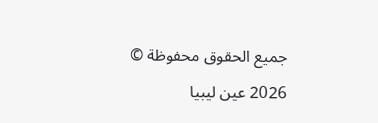جميع الحقوق محفوظة © 2026 عين ليبيا